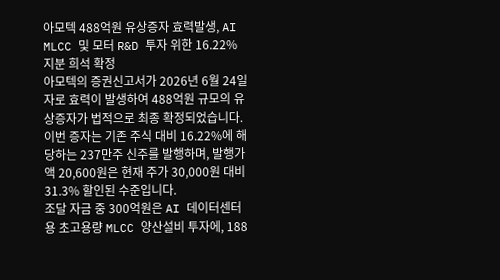아모텍 488억원 유상증자 효력발생, AI MLCC 및 모터 R&D 투자 위한 16.22% 지분 희석 확정
아모텍의 증권신고서가 2026년 6월 24일자로 효력이 발생하여 488억원 규모의 유상증자가 법적으로 최종 확정되었습니다.
이번 증자는 기존 주식 대비 16.22%에 해당하는 237만주 신주를 발행하며, 발행가액 20,600원은 현재 주가 30,000원 대비 31.3% 할인된 수준입니다.
조달 자금 중 300억원은 AI 데이터센터용 초고용량 MLCC 양산설비 투자에, 188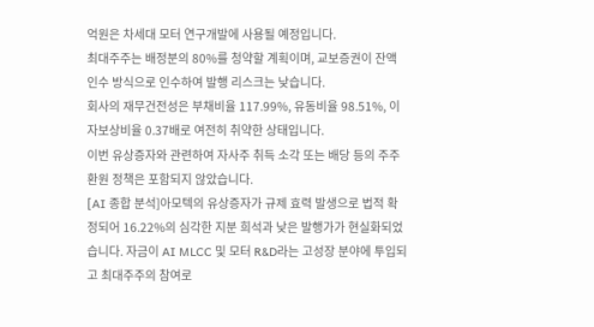억원은 차세대 모터 연구개발에 사용될 예정입니다.
최대주주는 배정분의 80%를 청약할 계획이며, 교보증권이 잔액인수 방식으로 인수하여 발행 리스크는 낮습니다.
회사의 재무건전성은 부채비율 117.99%, 유동비율 98.51%, 이자보상비율 0.37배로 여전히 취약한 상태입니다.
이번 유상증자와 관련하여 자사주 취득 소각 또는 배당 등의 주주환원 정책은 포함되지 않았습니다.
[AI 종합 분석]아모텍의 유상증자가 규제 효력 발생으로 법적 확정되어 16.22%의 심각한 지분 희석과 낮은 발행가가 현실화되었습니다. 자금이 AI MLCC 및 모터 R&D라는 고성장 분야에 투입되고 최대주주의 참여로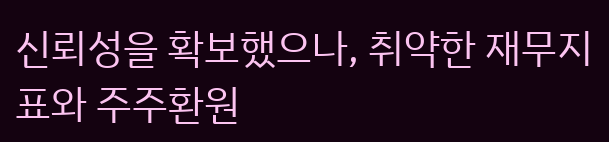신뢰성을 확보했으나, 취약한 재무지표와 주주환원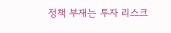정책 부재는 투자 리스크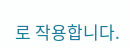로 작용합니다.